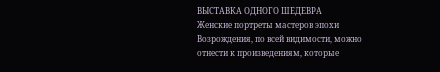ВЫСТАВКА ОДНОГО ШЕДЕВРА
Женские портреты мастеров эпохи Возрождения, по всей видимости, можно отнести к произведениям, которые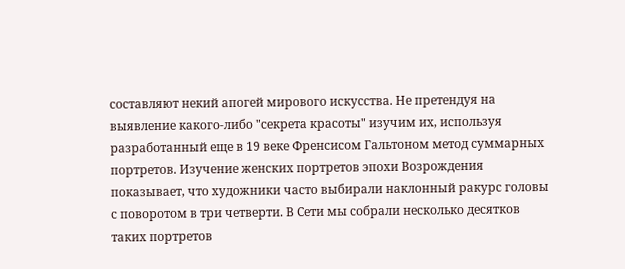составляют некий апогей мирового искусства. Не претендуя на выявление какого-либо "секрета красоты" изучим их, используя разработанный еще в 19 веке Френсисом Гальтоном метод суммарных портретов. Изучение женских портретов эпохи Возрождения показывает, что художники часто выбирали наклонный ракурс головы с поворотом в три четверти. В Сети мы собрали несколько десятков таких портретов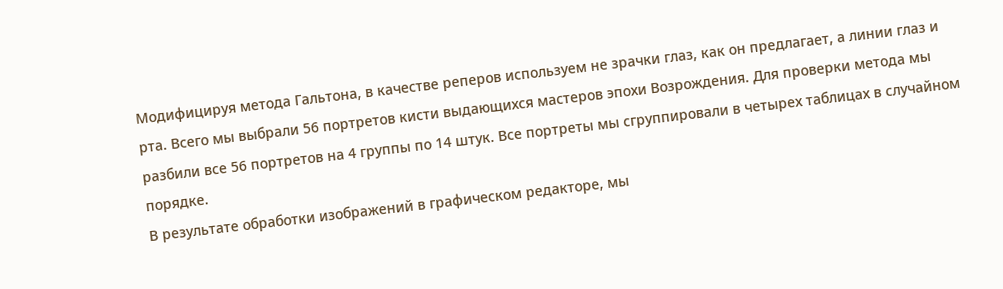Модифицируя метода Гальтона, в качестве реперов используем не зрачки глаз, как он предлагает, а линии глаз и рта. Всего мы выбрали 56 портретов кисти выдающихся мастеров эпохи Возрождения. Для проверки метода мы разбили все 56 портретов на 4 группы по 14 штук. Все портреты мы сгруппировали в четырех таблицах в случайном порядке.
В результате обработки изображений в графическом редакторе, мы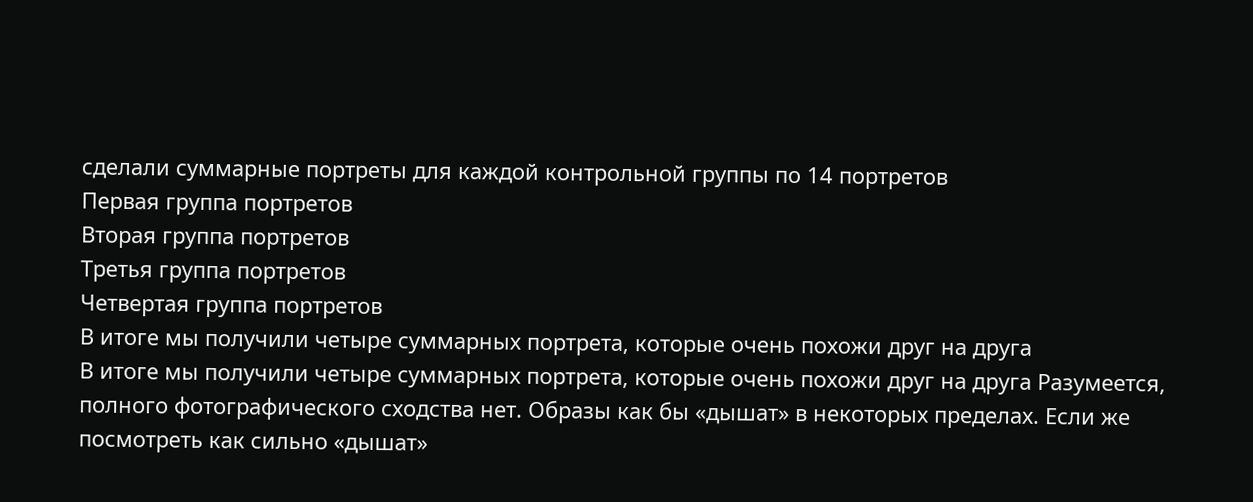сделали суммарные портреты для каждой контрольной группы по 14 портретов
Первая группа портретов
Вторая группа портретов
Третья группа портретов
Четвертая группа портретов
В итоге мы получили четыре суммарных портрета, которые очень похожи друг на друга
В итоге мы получили четыре суммарных портрета, которые очень похожи друг на друга Разумеется, полного фотографического сходства нет. Образы как бы «дышат» в некоторых пределах. Если же посмотреть как сильно «дышат»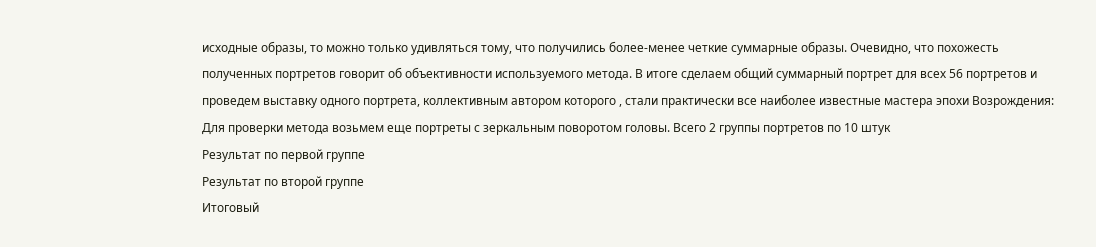исходные образы, то можно только удивляться тому, что получились более-менее четкие суммарные образы. Очевидно, что похожесть полученных портретов говорит об объективности используемого метода. В итоге сделаем общий суммарный портрет для всех 56 портретов и проведем выставку одного портрета, коллективным автором которого , стали практически все наиболее известные мастера эпохи Возрождения:
Для проверки метода возьмем еще портреты с зеркальным поворотом головы. Всего 2 группы портретов по 10 штук
Результат по первой группе
Результат по второй группе
Итоговый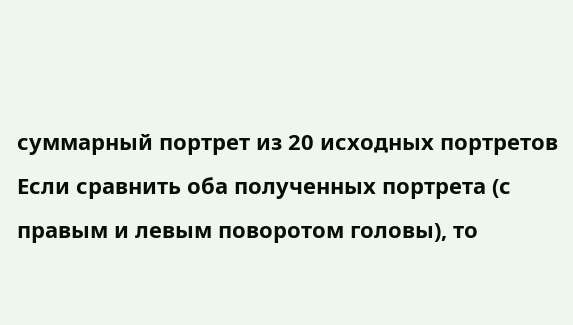суммарный портрет из 20 исходных портретов
Если сравнить оба полученных портрета (с правым и левым поворотом головы), то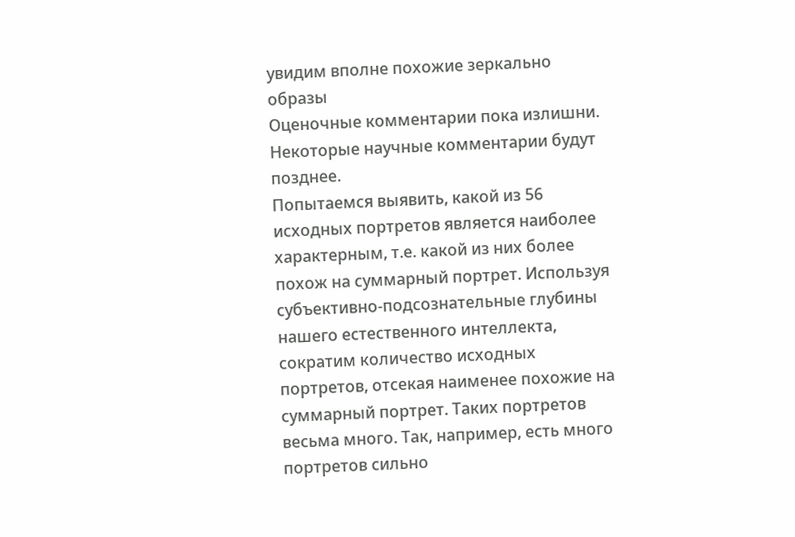увидим вполне похожие зеркально образы
Оценочные комментарии пока излишни. Некоторые научные комментарии будут позднее.
Попытаемся выявить, какой из 56 исходных портретов является наиболее характерным, т.е. какой из них более похож на суммарный портрет. Используя субъективно-подсознательные глубины нашего естественного интеллекта, сократим количество исходных портретов, отсекая наименее похожие на суммарный портрет. Таких портретов весьма много. Так, например, есть много портретов сильно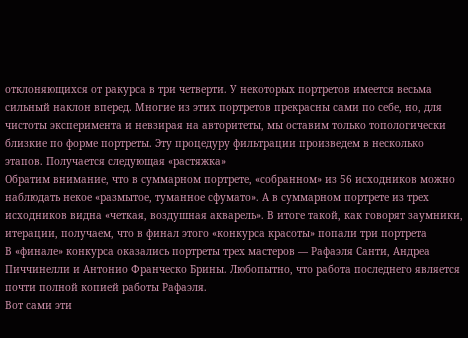отклоняющихся от ракурса в три четверти. У некоторых портретов имеется весьма сильный наклон вперед. Многие из этих портретов прекрасны сами по себе, но, для чистоты эксперимента и невзирая на авторитеты, мы оставим только топологически близкие по форме портреты. Эту процедуру фильтрации произведем в несколько этапов. Получается следующая «растяжка»
Обратим внимание, что в суммарном портрете, «собранном» из 56 исходников можно наблюдать некое «размытое, туманное сфумато». А в суммарном портрете из трех исходников видна «четкая, воздушная акварель». В итоге такой, как говорят заумники, итерации, получаем, что в финал этого «конкурса красоты» попали три портрета
В «финале» конкурса оказались портреты трех мастеров — Рафаэля Санти, Андреа Пиччинелли и Антонио Франческо Брины. Любопытно, что работа последнего является почти полной копией работы Рафаэля.
Вот сами эти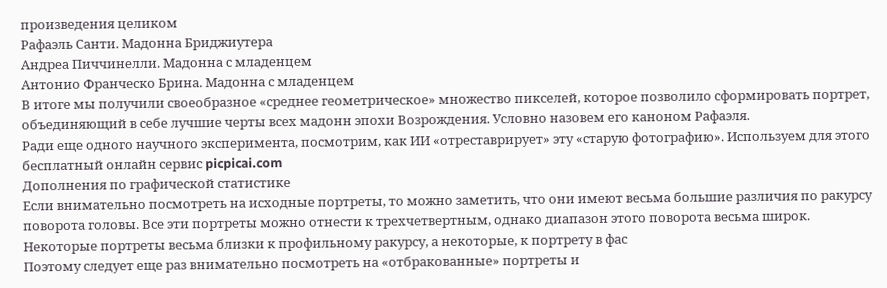произведения целиком
Рафаэль Санти. Мадонна Бриджиутера
Андреа Пиччинелли. Мадонна с младенцем
Антонио Франческо Брина. Мадонна с младенцем
В итоге мы получили своеобразное «среднее геометрическое» множество пикселей, которое позволило сформировать портрет, объединяющий в себе лучшие черты всех мадонн эпохи Возрождения. Условно назовем его каноном Рафаэля.
Ради еще одного научного эксперимента, посмотрим, как ИИ «отреставрирует» эту «старую фотографию». Используем для этого бесплатный онлайн сервис picpicai.com
Дополнения по графической статистике
Если внимательно посмотреть на исходные портреты, то можно заметить, что они имеют весьма большие различия по ракурсу поворота головы. Все эти портреты можно отнести к трехчетвертным, однако диапазон этого поворота весьма широк. Некоторые портреты весьма близки к профильному ракурсу, а некоторые, к портрету в фас
Поэтому следует еще раз внимательно посмотреть на «отбракованные» портреты и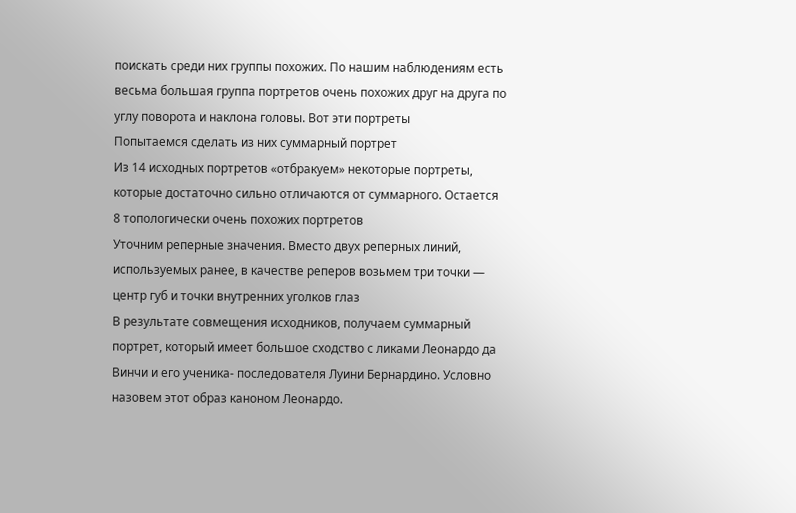поискать среди них группы похожих. По нашим наблюдениям есть весьма большая группа портретов очень похожих друг на друга по углу поворота и наклона головы. Вот эти портреты
Попытаемся сделать из них суммарный портрет
Из 14 исходных портретов «отбракуем» некоторые портреты, которые достаточно сильно отличаются от суммарного. Остается 8 топологически очень похожих портретов
Уточним реперные значения. Вместо двух реперных линий, используемых ранее, в качестве реперов возьмем три точки — центр губ и точки внутренних уголков глаз
В результате совмещения исходников, получаем суммарный портрет, который имеет большое сходство с ликами Леонардо да Винчи и его ученика- последователя Луини Бернардино. Условно назовем этот образ каноном Леонардо.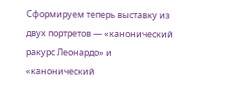Сформируем теперь выставку из двух портретов — «канонический ракурс Леонардо» и «канонический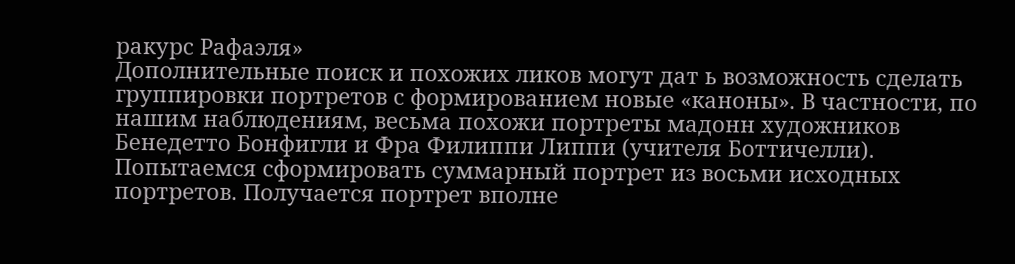ракурс Рафаэля»
Дополнительные поиск и похожих ликов могут дат ь возможность сделать группировки портретов с формированием новые «каноны». В частности, по нашим наблюдениям, весьма похожи портреты мадонн художников Бенедетто Бонфигли и Фра Филиппи Липпи (учителя Боттичелли). Попытаемся сформировать суммарный портрет из восьми исходных портретов. Получается портрет вполне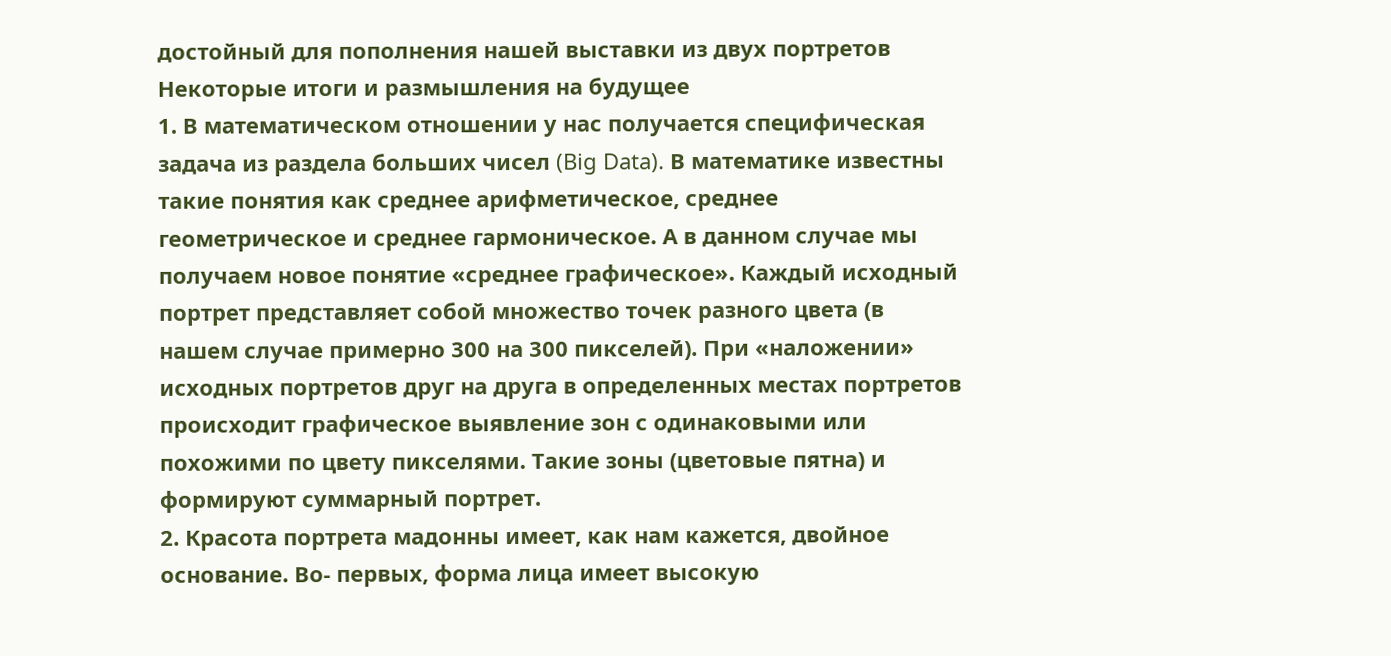достойный для пополнения нашей выставки из двух портретов
Некоторые итоги и размышления на будущее
1. В математическом отношении у нас получается специфическая задача из раздела больших чисел (Big Data). В математике известны такие понятия как среднее арифметическое, среднее геометрическое и среднее гармоническое. А в данном случае мы получаем новое понятие «среднее графическое». Каждый исходный портрет представляет собой множество точек разного цвета (в нашем случае примерно 300 на 300 пикселей). При «наложении» исходных портретов друг на друга в определенных местах портретов происходит графическое выявление зон с одинаковыми или похожими по цвету пикселями. Такие зоны (цветовые пятна) и формируют суммарный портрет.
2. Красота портрета мадонны имеет, как нам кажется, двойное основание. Во- первых, форма лица имеет высокую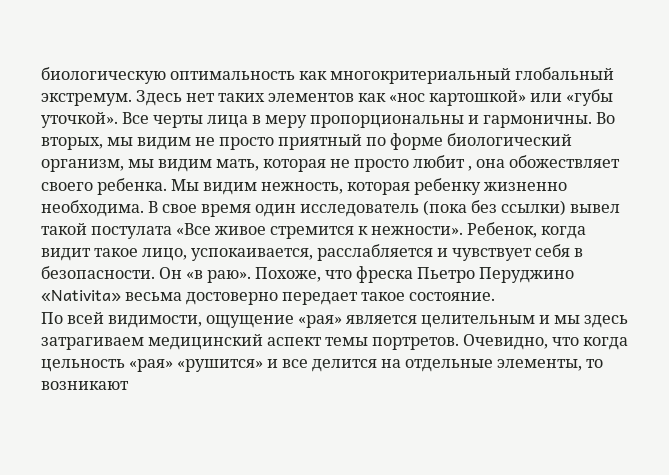биологическую оптимальность как многокритериальный глобальный экстремум. Здесь нет таких элементов как «нос картошкой» или «губы уточкой». Все черты лица в меру пропорциональны и гармоничны. Во вторых, мы видим не просто приятный по форме биологический организм, мы видим мать, которая не просто любит , она обожествляет своего ребенка. Мы видим нежность, которая ребенку жизненно необходима. В свое время один исследователь (пока без ссылки) вывел такой постулата «Все живое стремится к нежности». Ребенок, когда видит такое лицо, успокаивается, расслабляется и чувствует себя в безопасности. Он «в раю». Похоже, что фреска Пьетро Перуджино «Nativita» весьма достоверно передает такое состояние.
По всей видимости, ощущение «рая» является целительным и мы здесь затрагиваем медицинский аспект темы портретов. Очевидно, что когда цельность «рая» «рушится» и все делится на отдельные элементы, то возникают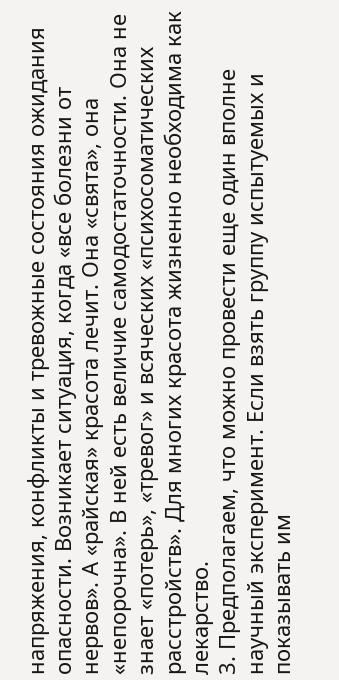напряжения, конфликты и тревожные состояния ожидания опасности. Возникает ситуация, когда «все болезни от нервов». А «райская» красота лечит. Она «свята», она «непорочна». В ней есть величие самодостаточности. Она не знает «потерь», «тревог» и всяческих «психосоматических расстройств». Для многих красота жизненно необходима как лекарство.
3. Предполагаем, что можно провести еще один вполне научный эксперимент. Если взять группу испытуемых и показывать им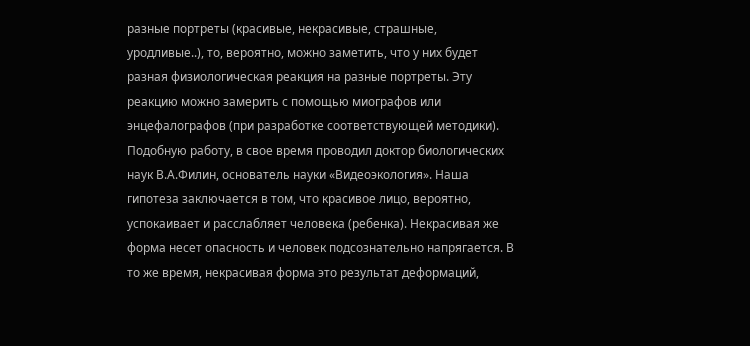разные портреты (красивые, некрасивые, страшные, уродливые..), то, вероятно, можно заметить, что у них будет разная физиологическая реакция на разные портреты. Эту реакцию можно замерить с помощью миографов или энцефалографов (при разработке соответствующей методики). Подобную работу, в свое время проводил доктор биологических наук В.А.Филин, основатель науки «Видеоэкология». Наша гипотеза заключается в том, что красивое лицо, вероятно, успокаивает и расслабляет человека (ребенка). Некрасивая же форма несет опасность и человек подсознательно напрягается. В то же время, некрасивая форма это результат деформаций,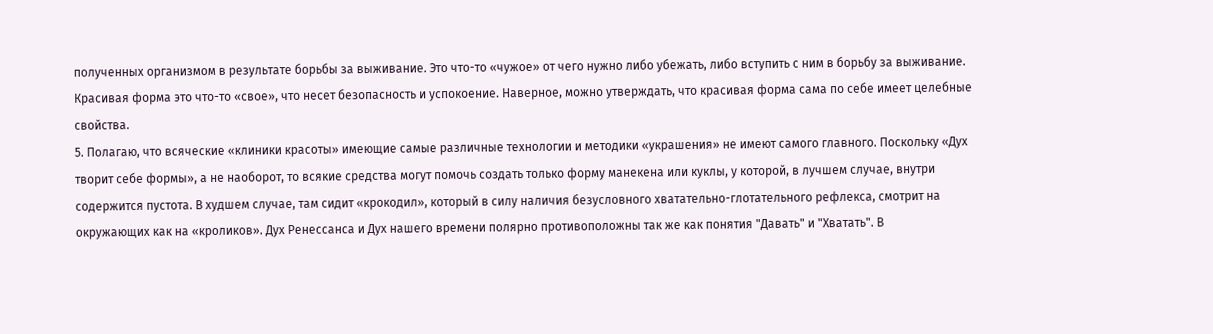полученных организмом в результате борьбы за выживание. Это что-то «чужое» от чего нужно либо убежать, либо вступить с ним в борьбу за выживание. Красивая форма это что-то «свое», что несет безопасность и успокоение. Наверное, можно утверждать, что красивая форма сама по себе имеет целебные свойства.
5. Полагаю, что всяческие «клиники красоты» имеющие самые различные технологии и методики «украшения» не имеют самого главного. Поскольку «Дух творит себе формы», а не наоборот, то всякие средства могут помочь создать только форму манекена или куклы, у которой, в лучшем случае, внутри содержится пустота. В худшем случае, там сидит «крокодил», который в силу наличия безусловного хватательно-глотательного рефлекса, смотрит на окружающих как на «кроликов». Дух Ренессанса и Дух нашего времени полярно противоположны так же как понятия "Давать" и "Хватать". В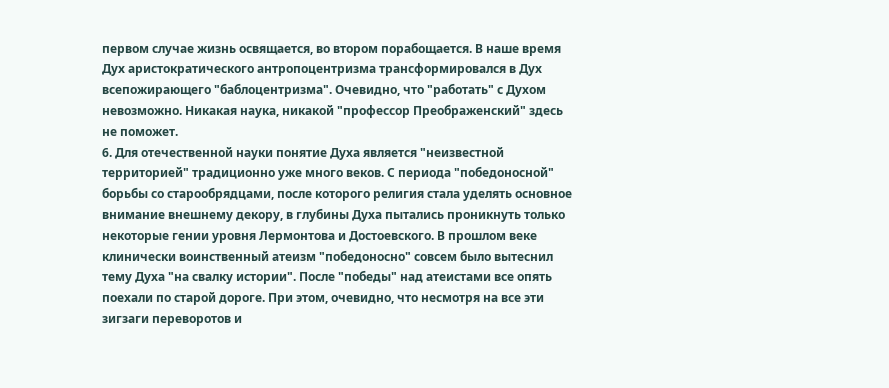первом случае жизнь освящается, во втором порабощается. В наше время Дух аристократического антропоцентризма трансформировался в Дух всепожирающего "баблоцентризма". Очевидно, что "работать" с Духом невозможно. Никакая наука, никакой "профессор Преображенский" здесь не поможет.
6. Для отечественной науки понятие Духа является "неизвестной территорией" традиционно уже много веков. С периода "победоносной" борьбы со старообрядцами, после которого религия стала уделять основное внимание внешнему декору, в глубины Духа пытались проникнуть только некоторые гении уровня Лермонтова и Достоевского. В прошлом веке клинически воинственный атеизм "победоносно" совсем было вытеснил тему Духа "на свалку истории". После "победы" над атеистами все опять поехали по старой дороге. При этом, очевидно, что несмотря на все эти зигзаги переворотов и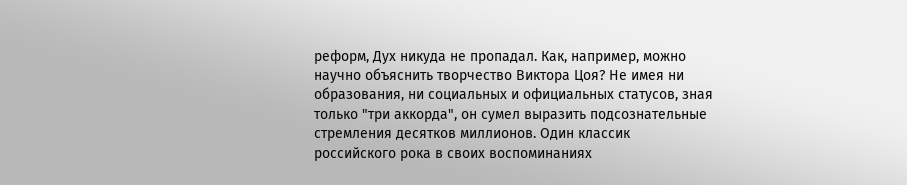реформ, Дух никуда не пропадал. Как, например, можно научно объяснить творчество Виктора Цоя? Не имея ни образования, ни социальных и официальных статусов, зная только "три аккорда", он сумел выразить подсознательные стремления десятков миллионов. Один классик российского рока в своих воспоминаниях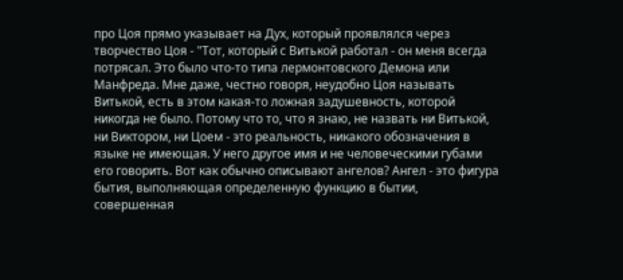про Цоя прямо указывает на Дух, который проявлялся через творчество Цоя - "Тот, который с Витькой работал - он меня всегда потрясал. Это было что-то типа лермонтовского Демона или Манфреда. Мне даже, честно говоря, неудобно Цоя называть Витькой, есть в этом какая-то ложная задушевность, которой никогда не было. Потому что то, что я знаю, не назвать ни Витькой, ни Виктором, ни Цоем - это реальность, никакого обозначения в языке не имеющая. У него другое имя и не человеческими губами его говорить. Вот как обычно описывают ангелов? Ангел - это фигура бытия, выполняющая определенную функцию в бытии, совершенная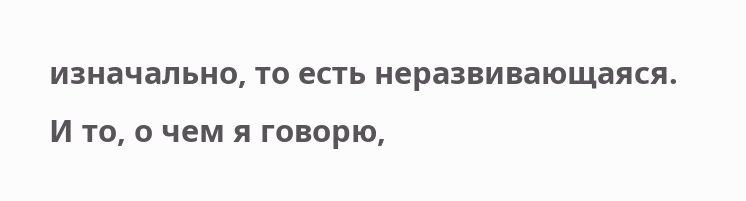изначально, то есть неразвивающаяся. И то, о чем я говорю,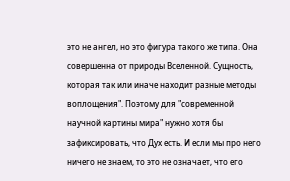это не ангел, но это фигура такого же типа. Она совершенна от природы Вселенной. Сущность, которая так или иначе находит разные методы воплощения". Поэтому для "современной научной картины мира" нужно хотя бы зафиксировать, что Дух есть. И если мы про него ничего не знаем, то это не означает, что его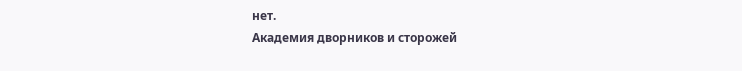нет.
Академия дворников и сторожей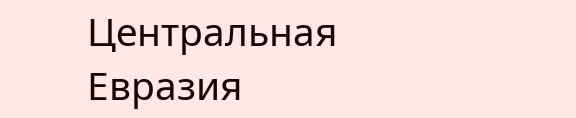Центральная Евразия